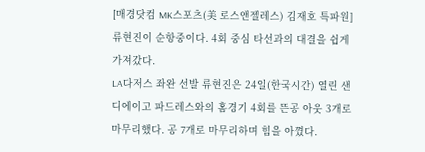[매경닷컴 MK스포츠(美 로스앤젤레스) 김재호 특파원] 류현진이 순항중이다. 4회 중심 타선과의 대결을 쉽게 가져갔다.
LA다저스 좌완 선발 류현진은 24일(한국시간) 열린 샌디에이고 파드레스와의 홈경기 4회를 뜬공 아웃 3개로 마무리했다. 공 7개로 마무리하며 힘을 아꼈다.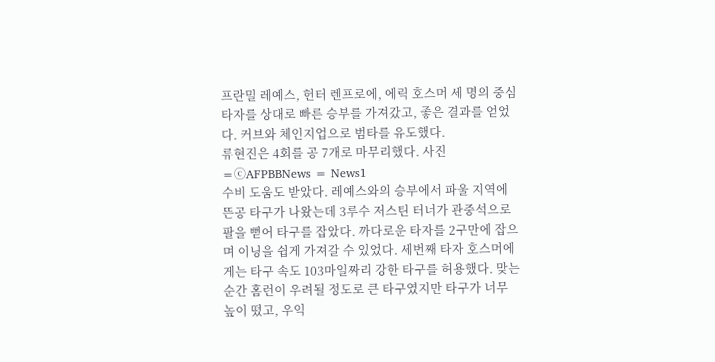프란밀 레예스, 헌터 렌프로에, 에릭 호스머 세 명의 중심 타자를 상대로 빠른 승부를 가져갔고, 좋은 결과를 얻었다. 커브와 체인지업으로 범타를 유도했다.
류현진은 4회를 공 7개로 마무리했다. 사진=ⓒAFPBBNews = News1
수비 도움도 받았다. 레예스와의 승부에서 파울 지역에 뜬공 타구가 나왔는데 3루수 저스틴 터너가 관중석으로 팔을 뻗어 타구를 잡았다. 까다로운 타자를 2구만에 잡으며 이닝을 쉽게 가져갈 수 있었다. 세번째 타자 호스머에게는 타구 속도 103마일짜리 강한 타구를 허용했다. 맞는 순간 홈런이 우려될 정도로 큰 타구였지만 타구가 너무 높이 떴고, 우익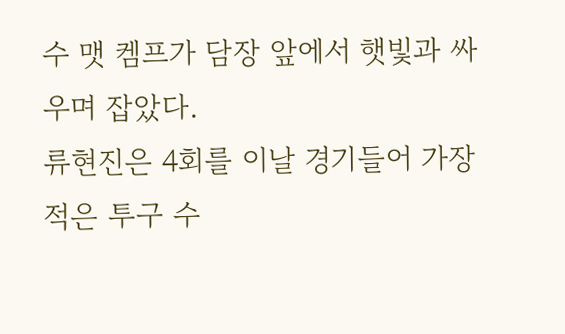수 맷 켐프가 담장 앞에서 햇빛과 싸우며 잡았다.
류현진은 4회를 이날 경기들어 가장 적은 투구 수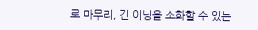로 마무리, 긴 이닝을 소화할 수 있는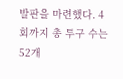발판을 마련했다. 4회까지 총 투구 수는 52개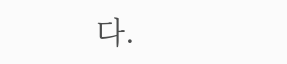다.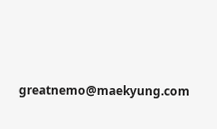greatnemo@maekyung.com